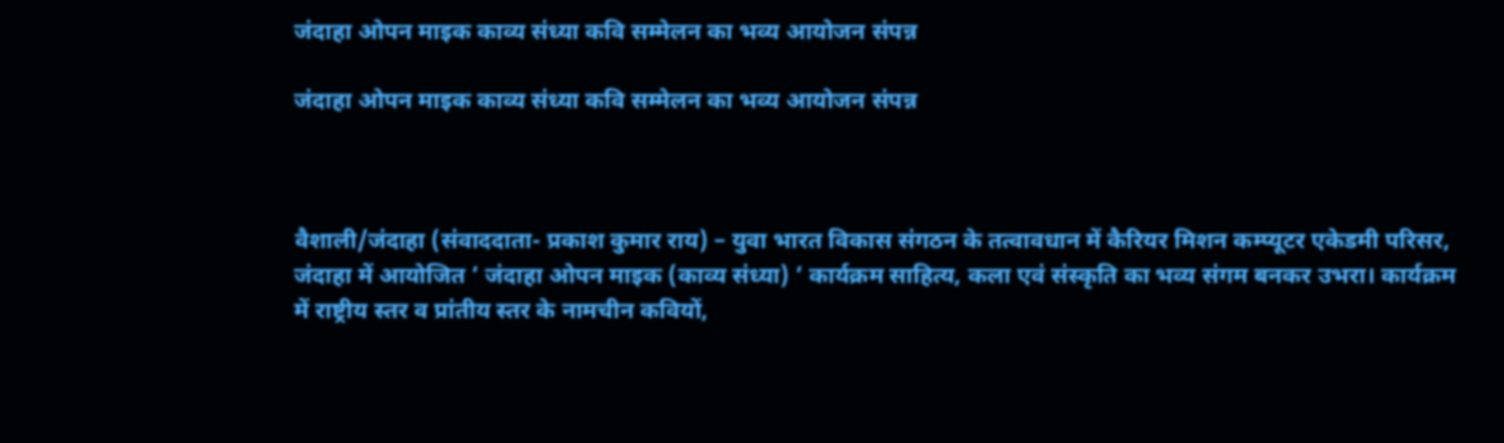जंदाहा ओपन माइक काव्य संध्या कवि सम्मेलन का भव्य आयोजन संपन्न

जंदाहा ओपन माइक काव्य संध्या कवि सम्मेलन का भव्य आयोजन संपन्न



वैशाली/जंदाहा (संवाददाता- प्रकाश कुमार राय) – युवा भारत विकास संगठन के तत्वावधान में कैरियर मिशन कम्प्यूटर एकेडमी परिसर, जंदाहा में आयोजित ‘ जंदाहा ओपन माइक (काव्य संध्या) ‘ कार्यक्रम साहित्य, कला एवं संस्कृति का भव्य संगम बनकर उभरा। कार्यक्रम में राष्ट्रीय स्तर व प्रांतीय स्तर के नामचीन कवियों,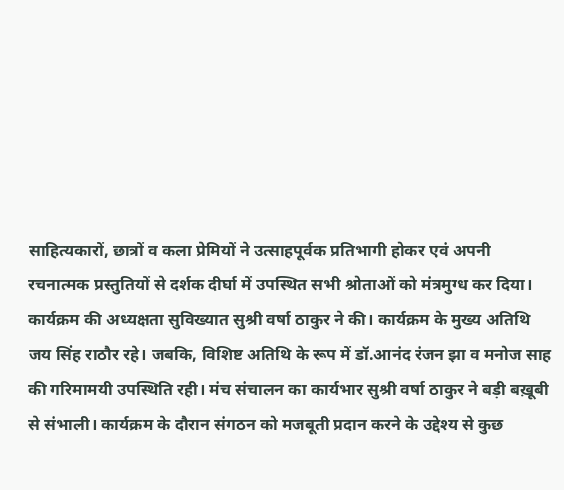साहित्यकारों, छात्रों व कला प्रेमियों ने उत्साहपूर्वक प्रतिभागी होकर एवं अपनी रचनात्मक प्रस्तुतियों से दर्शक दीर्घा में उपस्थित सभी श्रोताओं को मंत्रमुग्ध कर दिया। कार्यक्रम की अध्यक्षता सुविख्यात सुश्री वर्षा ठाकुर ने की। कार्यक्रम के मुख्य अतिथि जय सिंह राठौर रहे। जबकि, विशिष्ट अतिथि के रूप में डॉ.आनंद रंजन झा व मनोज साह की गरिमामयी उपस्थिति रही। मंच संचालन का कार्यभार सुश्री वर्षा ठाकुर ने बड़ी बख़ूबी से संभाली। कार्यक्रम के दौरान संगठन को मजबूती प्रदान करने के उद्देश्य से कुछ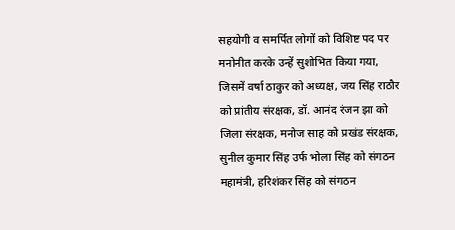सहयोगी व समर्पित लोगों को विशिष्ट पद पर मनोनीत करके उन्हें सुशोभित किया गया, जिसमें वर्षा ठाकुर को अध्यक्ष, जय सिंह राठौर को प्रांतीय संरक्षक, डॉ. आनंद रंजन झा को जिला संरक्षक, मनोज साह को प्रखंड संरक्षक, सुनील कुमार सिंह उर्फ भोला सिंह को संगठन महामंत्री, हरिशंकर सिंह को संगठन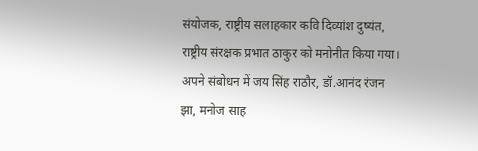संयोजक, राष्ट्रीय सलाहकार कवि दिव्यांश दुष्यंत, राष्ट्रीय संरक्षक प्रभात ठाकुर को मनोनीत किया गया। अपने संबोधन में जय सिंह राठौर, डॉ.आनंद रंजन झा, मनोज साह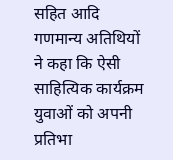सहित आदि गणमान्य अतिथियों ने कहा कि ऐसी साहित्यिक कार्यक्रम युवाओं को अपनी प्रतिभा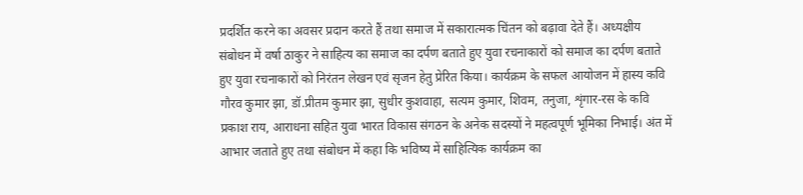प्रदर्शित करने का अवसर प्रदान करते हैं तथा समाज में सकारात्मक चिंतन को बढ़ावा देते हैं। अध्यक्षीय संबोधन में वर्षा ठाकुर ने साहित्य का समाज का दर्पण बताते हुए युवा रचनाकारों को समाज का दर्पण बताते हुए युवा रचनाकारों को निरंतन लेखन एवं सृजन हेतु प्रेरित किया। कार्यक्रम के सफल आयोजन में हास्य कवि गौरव कुमार झा, डॉ.प्रीतम कुमार झा, सुधीर कुशवाहा, सत्यम कुमार, शिवम, तनुजा, शृंगार-रस के कवि प्रकाश राय, आराधना सहित युवा भारत विकास संगठन के अनेक सदस्यों ने महत्वपूर्ण भूमिका निभाई। अंत में आभार जताते हुए तथा संबोधन में कहा कि भविष्य में साहित्यिक कार्यक्रम का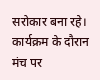सरोकार बना रहे। कार्यक्रम के दौरान मंच पर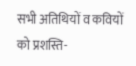सभी अतिथियों व कवियों को प्रशस्ति-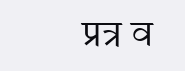प्रत्र व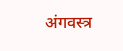अंगवस्त्र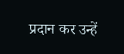प्रदान कर उन्हें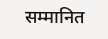सम्मानित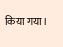किया गया।